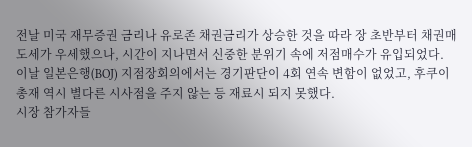전날 미국 재무증권 금리나 유로존 채권금리가 상승한 것을 따라 장 초반부터 채권매도세가 우세했으나, 시간이 지나면서 신중한 분위기 속에 저점매수가 유입되었다.
이날 일본은행(BOJ) 지점장회의에서는 경기판단이 4회 연속 변함이 없었고, 후쿠이 총재 역시 별다른 시사점을 주지 않는 등 재료시 되지 못했다.
시장 참가자들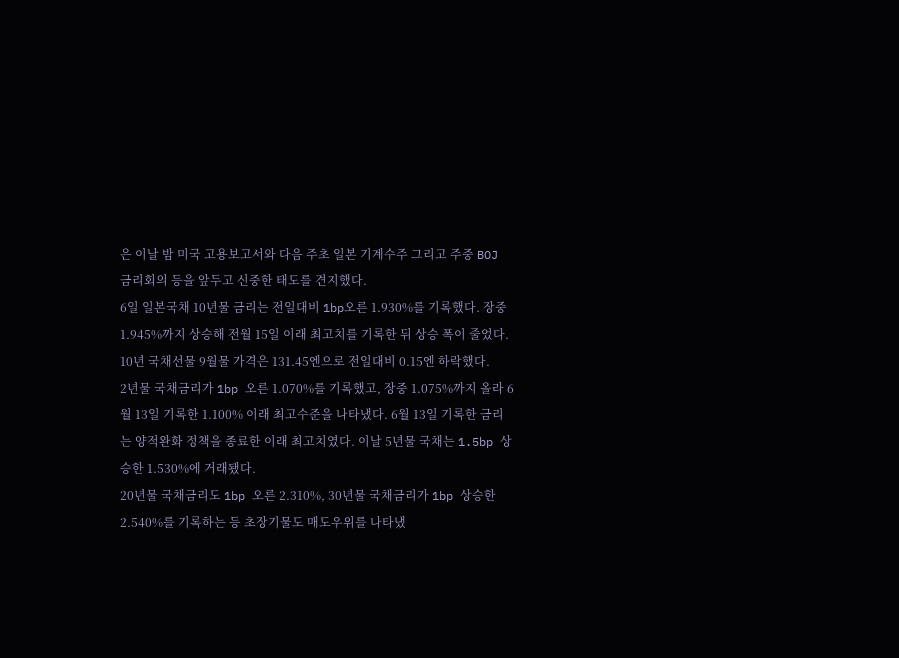은 이날 밤 미국 고용보고서와 다음 주초 일본 기계수주 그리고 주중 BOJ 금리회의 등을 앞두고 신중한 태도를 견지했다.
6일 일본국채 10년물 금리는 전일대비 1bp오른 1.930%를 기록했다. 장중 1.945%까지 상승해 전월 15일 이래 최고치를 기록한 뒤 상승 폭이 줄었다.
10년 국채선물 9월물 가격은 131.45엔으로 전일대비 0.15엔 하락했다.
2년물 국채금리가 1bp 오른 1.070%를 기록했고, 장중 1.075%까지 올라 6월 13일 기록한 1.100% 이래 최고수준을 나타냈다. 6월 13일 기록한 금리는 양적완화 정책을 종료한 이래 최고치였다. 이날 5년물 국채는 1.5bp 상승한 1.530%에 거래됐다.
20년물 국채금리도 1bp 오른 2.310%, 30년물 국채금리가 1bp 상승한 2.540%를 기록하는 등 초장기물도 매도우위를 나타냈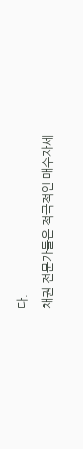다.
채권 전문가들은 적극적인 매수자세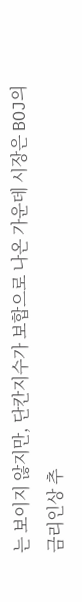는 보이지 않지만, 단칸지수가 보합으로 나온 가운데 시장은 BOJ의 금리인상 추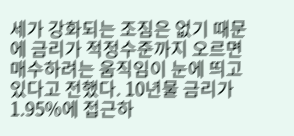세가 강화되는 조짐은 없기 때문에 금리가 적정수준까지 오르면 매수하려는 움직임이 눈에 띄고 있다고 전했다. 10년물 금리가 1.95%에 접근하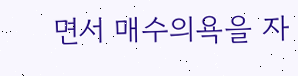면서 매수의욕을 자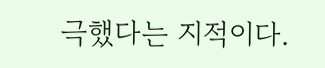극했다는 지적이다.